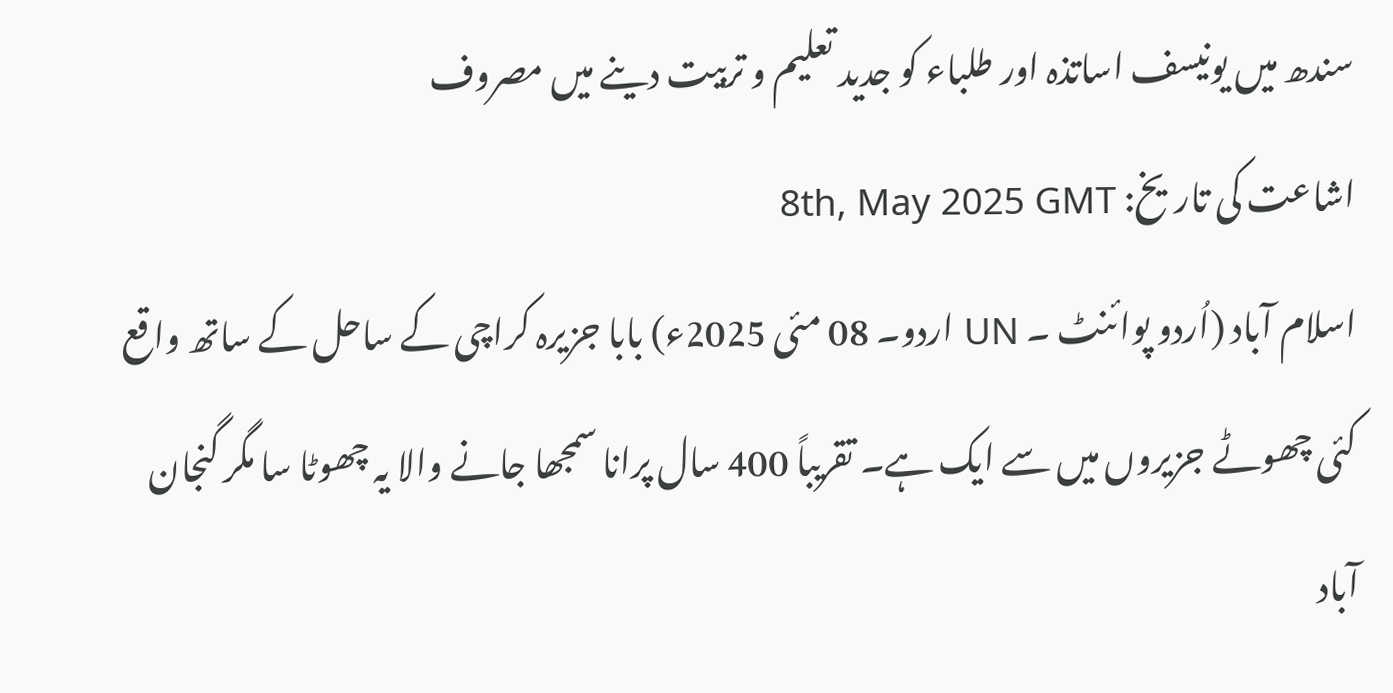سندھ میں یونیسف اساتذہ اور طلباء کو جدید تعلیم و تربیت دینے میں مصروف
اشاعت کی تاریخ: 8th, May 2025 GMT
اسلام آباد (اُردو پوائنٹ ۔ UN اردو۔ 08 مئی 2025ء) بابا جزیرہ کراچی کے ساحل کے ساتھ واقع کئی چھوٹے جزیروں میں سے ایک ہے۔ تقریباً 400 سال پرانا سمجھا جانے والا یہ چھوٹا سا مگر گنجان آباد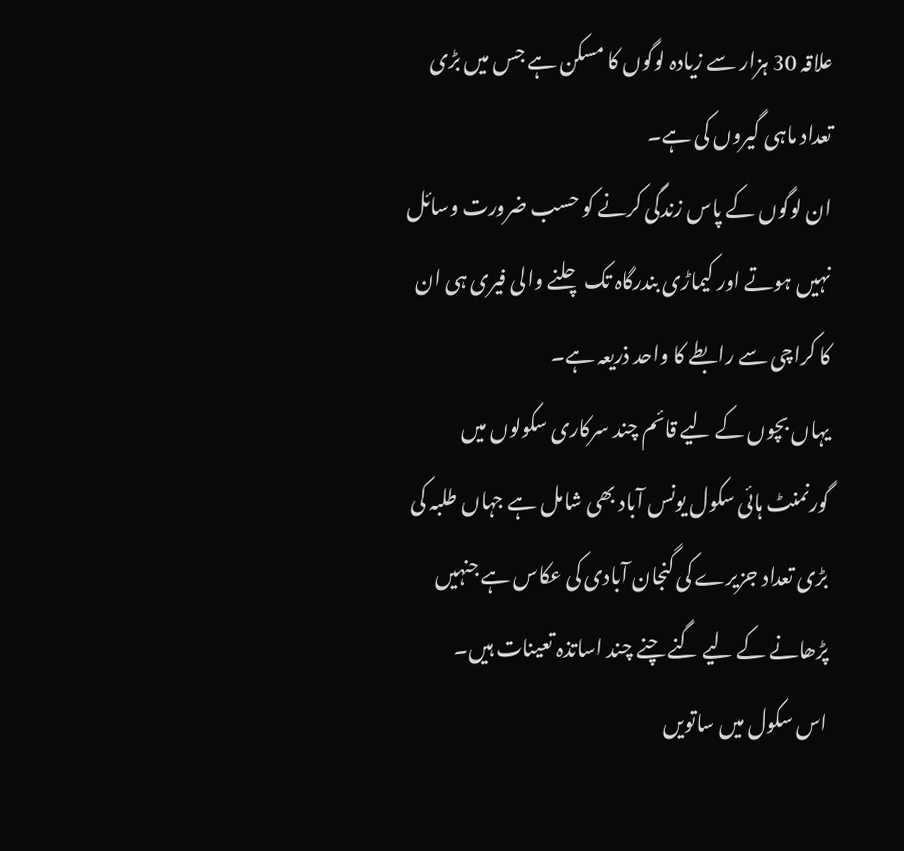علاقہ 30 ہزار سے زیادہ لوگوں کا مسکن ہے جس میں بڑی تعداد ماہی گیروں کی ہے۔
ان لوگوں کے پاس زندگی کرنے کو حسب ضرورت وسائل نہیں ہوتے اور کیماڑی بندرگاہ تک چلنے والی فیری ہی ان کا کراچی سے رابطے کا واحد ذریعہ ہے۔
یہاں بچوں کے لیے قائم چند سرکاری سکولوں میں گورنمنٹ ہائی سکول یونس آباد بھی شامل ہے جہاں طلبہ کی بڑی تعداد جزیرے کی گنجان آبادی کی عکاس ہے جنہیں پڑھانے کے لیے گنے چنے چند اساتذہ تعینات ہیں۔
اس سکول میں ساتویں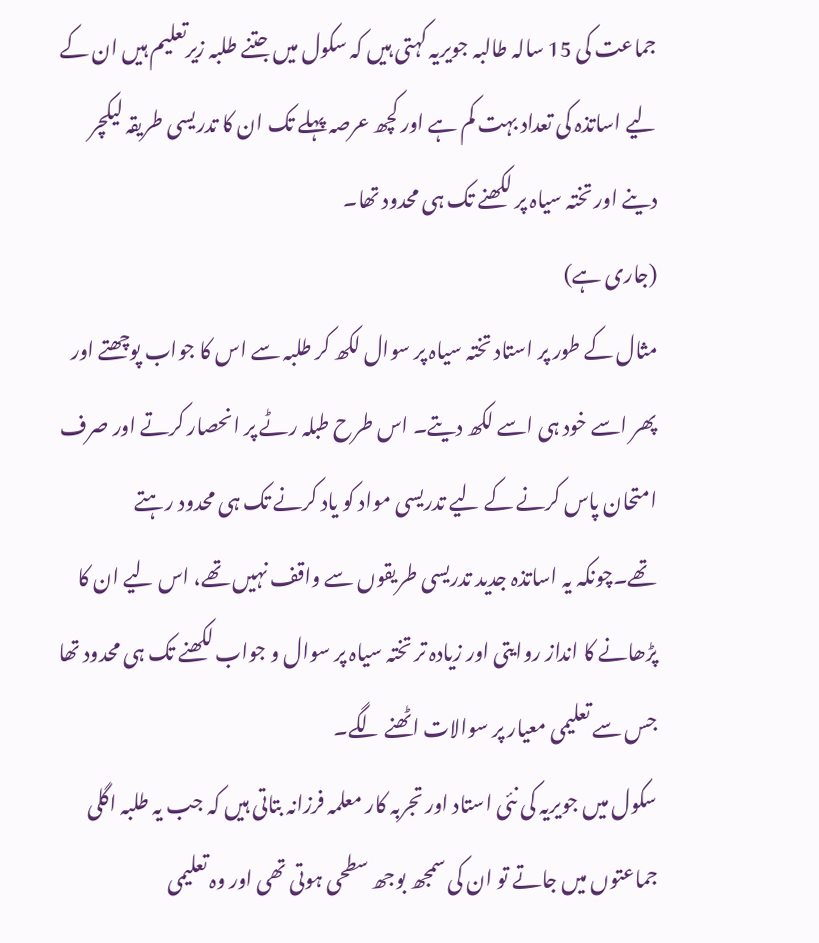جماعت کی 15 سالہ طالبہ جویریہ کہتی ہیں کہ سکول میں جتنے طلبہ زیرتعلیم ہیں ان کے لیے اساتذہ کی تعداد بہت کم ہے اور کچھ عرصہ پہلے تک ان کا تدریسی طریقہ لیکچر دینے اور تختہ سیاہ پر لکھنے تک ہی محدود تھا۔
(جاری ہے)
مثال کے طور پر استاد تختہ سیاہ پر سوال لکھ کر طلبہ سے اس کا جواب پوچھتے اور پھر اسے خود ہی اسے لکھ دیتے۔ اس طرح طبلہ رٹے پر انحصار کرتے اور صرف امتحان پاس کرنے کے لیے تدریسی مواد کو یاد کرنے تک ہی محدود رہتے تھے۔چونکہ یہ اساتذہ جدید تدریسی طریقوں سے واقف نہیں تھے، اس لیے ان کا پڑھانے کا انداز روایتی اور زیادہ تر تختہ سیاہ پر سوال و جواب لکھنے تک ہی محدود تھا جس سے تعلیمی معیار پر سوالات اٹھنے لگے۔
سکول میں جویریہ کی نئی استاد اور تجربہ کار معلمہ فرزانہ بتاتی ہیں کہ جب یہ طلبہ اگلی جماعتوں میں جاتے تو ان کی سمجھ بوجھ سطحی ہوتی تھی اور وہ تعلیمی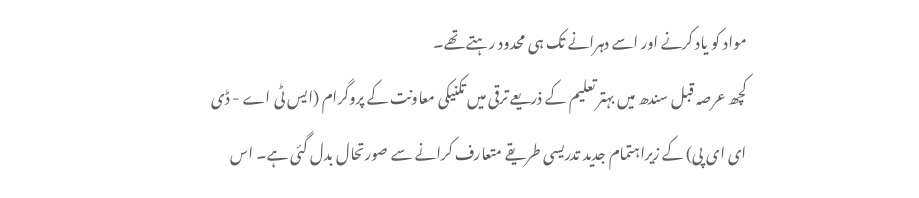مواد کو یاد کرنے اور اسے دہرانے تک ہی محدود رہتے تھے۔
کچھ عرصہ قبل سندھ میں بہتر تعلیم کے ذریعے ترقی میں تکنیکی معاونت کے پروگرام (ایس ٹی اے - ڈی ای ای پی) کے زیراہتمام جدید تدریسی طریقے متعارف کرانے سے صورتحال بدل گئی ہے۔ اس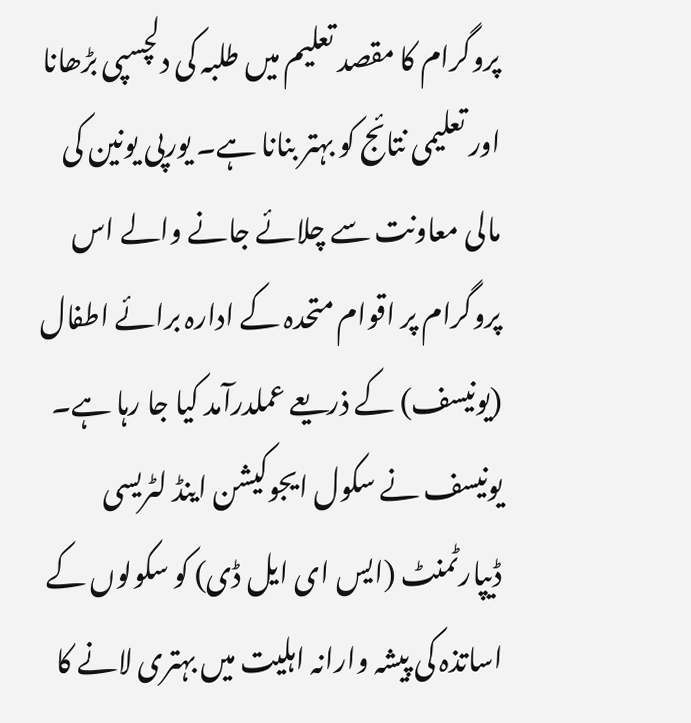پروگرام کا مقصد تعلیم میں طلبہ کی دلچسپی بڑھانا اور تعلیمی نتائج کو بہتر بنانا ہے۔ یورپی یونین کی مالی معاونت سے چلائے جانے والے اس پروگرام پر اقوام متحدہ کے ادارہ برائے اطفال (یونیسف) کے ذریعے عملدرآمد کیا جا رہا ہے۔
یونیسف نے سکول ایجوکیشن اینڈ لٹریسی ڈیپارٹمنٹ (ایس ای ایل ڈی) کو سکولوں کے اساتذہ کی پیشہ وارانہ اہلیت میں بہتری لانے کا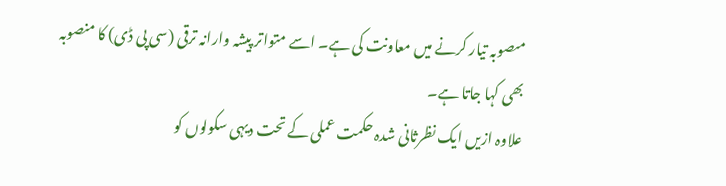مںصوبہ تیار کرنے میں معاونت کی ہے۔ اسے متواتر پیشہ وارانہ ترقی (سی پی ڈی) کا منصوبہ بھی کہا جاتا ہے۔
علاوہ ازیں ایک نظرثانی شدہ حکمت عملی کے تحت دیہی سکولوں کو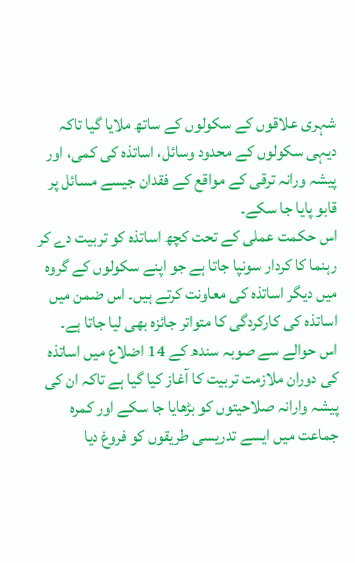شہری علاقوں کے سکولوں کے ساتھ ملایا گیا تاکہ دیہی سکولوں کے محدود وسائل، اساتذہ کی کمی، اور پیشہ ورانہ ترقی کے مواقع کے فقدان جیسے مسائل پر قابو پایا جا سکے۔
اس حکمت عملی کے تحت کچھ اساتذہ کو تربیت دے کر رہنما کا کردار سونپا جاتا ہے جو اپنے سکولوں کے گروہ میں دیگر اساتذہ کی معاونت کرتے ہیں۔ اس ضمن میں اساتذہ کی کارکردگی کا متواتر جائزہ بھی لیا جاتا ہے۔
اس حوالے سے صوبہ سندھ کے 14 اضلاع میں اساتذہ کی دوران ملازمت تربیت کا آغاز کیا گیا ہے تاکہ ان کی پیشہ وارانہ صلاحیتوں کو بڑھایا جا سکے اور کمرہ جماعت میں ایسے تدریسی طریقوں کو فروغ دیا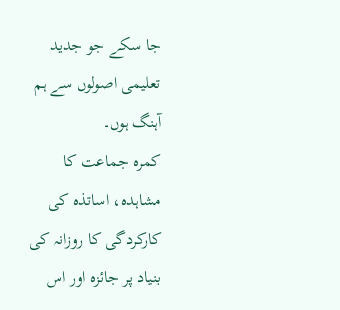جا سکے جو جدید تعلیمی اصولوں سے ہم آہنگ ہوں۔
کمرہ جماعت کا مشاہدہ، اساتذہ کی کارکردگی کا روزانہ کی بنیاد پر جائزہ اور اس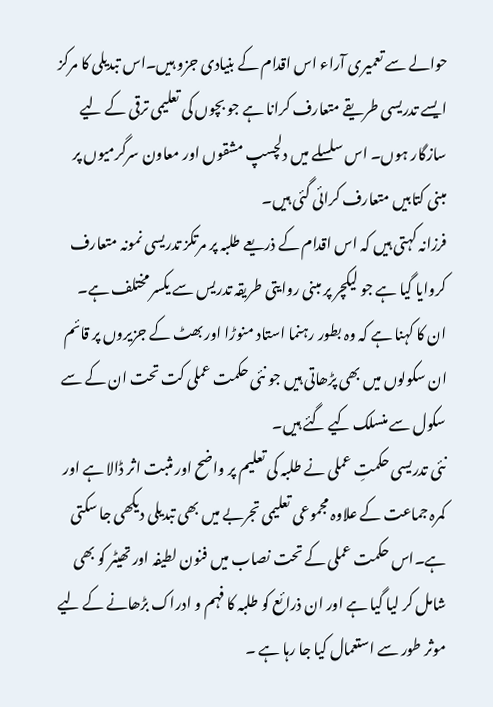حوالے سے تعمیری آراء اس اقدام کے بنیادی جزو ہیں۔اس تبدیلی کا مرکز ایسے تدریسی طریقے متعارف کرانا ہے جو بچوں کی تعلیمی ترقی کے لیے سازگار ہوں۔ اس سلسلے میں دلچسپ مشقوں اور معاون سرگرمیوں پر مبنی کتابیں متعارف کرائی گئی ہیں۔
فرزانہ کہتی ہیں کہ اس اقدام کے ذریعے طلبہ پر مرتکز تدریسی نمونہ متعارف کروایا گیا ہے جو لیکچر پر مبنی روایتی طریقہ تدریس سے یکسر مختلف ہے۔
ان کا کہنا ہے کہ وہ بطور رہنما استاد منوڑا اور بھٹ کے جزیروں پر قائم ان سکولوں میں بھی پڑھاتی ہیں جو نئی حکمت عملی کت تحت ان کے سے سکول سے منسلک کیے گئے ہیں۔
نئی تدریسی حکمتِ عملی نے طلبہ کی تعلیم پر واضح اور مثبت اثر ڈالا ہے اور کمرہ جماعت کے علاوہ مجموعی تعلیمی تجربے میں بھی تبدیلی دیکھی جا سکتی ہے۔اس حکمت عملی کے تحت نصاب میں فنون لطیفہ اور تھیٹر کو بھی شامل کر لیا گیا ہے اور ان ذرائع کو طلبہ کا فہم و ادراک بڑھانے کے لیے موثر طور سے استعمال کیا جا رہا ہے ۔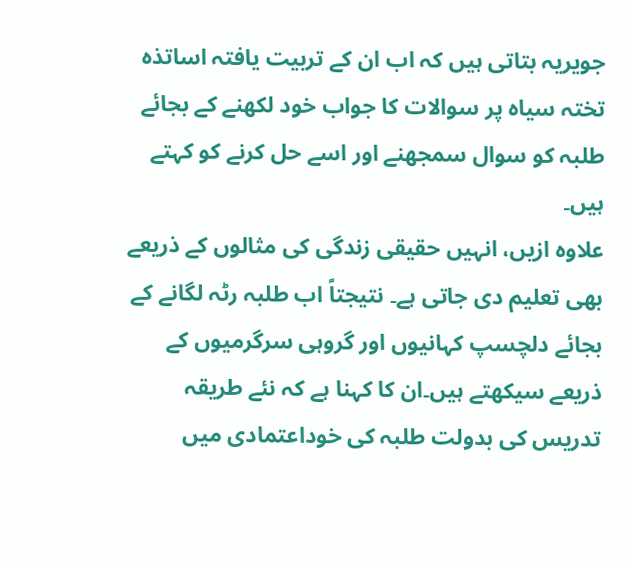جویریہ بتاتی ہیں کہ اب ان کے تربیت یافتہ اساتذہ تختہ سیاہ پر سوالات کا جواب خود لکھنے کے بجائے طلبہ کو سوال سمجھنے اور اسے حل کرنے کو کہتے ہیں۔
علاوہ ازیں، انہیں حقیقی زندگی کی مثالوں کے ذریعے بھی تعلیم دی جاتی ہے۔ نتیجتاً اب طلبہ رٹہ لگانے کے بجائے دلچسپ کہانیوں اور گروہی سرگرمیوں کے ذریعے سیکھتے ہیں۔ان کا کہنا ہے کہ نئے طریقہ تدریس کی بدولت طلبہ کی خوداعتمادی میں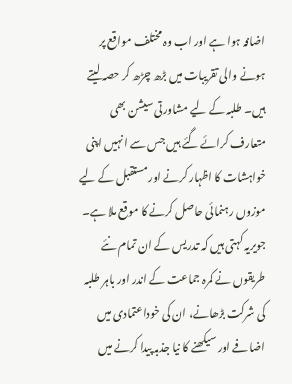اضافہ ہوا ہے اور اب وہ مختلف مواقع پر ہونے والی تقریبات میں بڑھ چڑھ کر حصہ لیتے ہیں۔ طلبہ کے لیے مشاورتی سیشن بھی متعارف کرائے گئے ہیں جس سے انہیں اپنی خواہشات کا اظہار کرنے اور مستقبل کے لیے موزوں رہنمائی حاصل کرنے کا موقع ملا ہے۔
جویریہ کہتی ہیں کہ تدریس کے ان تمام نئے طریقوں نے کمرہ جماعت کے اندر اور باہر طلبہ کی شرکت بڑھانے، ان کی خوداعتمادی میں اضافے اور سیکھنے کا نیا جذبہ پیدا کرنے میں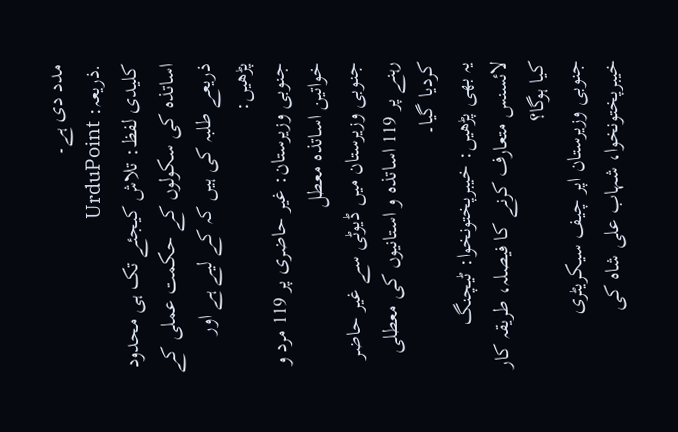مدد دی ہے۔
.ذریعہ: UrduPoint
کلیدی لفظ: تلاش کیجئے تک ہی محدود اساتذہ کی سکولوں کے حکمت عملی کے ذریعے طلبہ کی ہیں کہ کے لیے ہے اور
پڑھیں:
جنوبی وزیرستان: غیر حاضری پر 119 مرد و خواتین اساتذہ معطل
جنوبی وزیرستان میں ڈیوٹی سے غیر حاضر رہنے پر 119 اساتذہ و استانیوں کی معطلی کردیا گیا۔
یہ بھی پڑھیں: خیبرپختونخوا: ٹیچنگ لائسنس متعارف کرنے کا فیصلہ، طریقہ کار کیا ہوگا؟
جنوبی وزیرستان اپر چیف سیکریٹری خیبرپختونخوا، شہاب علی شاہ کی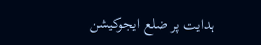ہدایت پر ضلع ایجوکیشن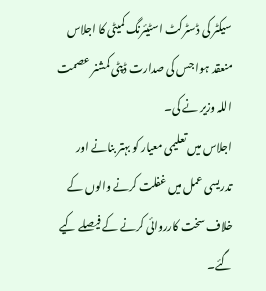سیکٹر کی ڈسٹرکٹ اسٹیئرنگ کمیٹی کا اجلاس منعقد ہوا جس کی صدارت ڈپٹی کمشنر عصمت اللہ وزیر نے کی۔
اجلاس میں تعلیمی معیار کو بہتر بنانے اور تدریسی عمل میں غفلت کرنے والوں کے خلاف سخت کارروائی کرنے کے فیصلے کیے گئے۔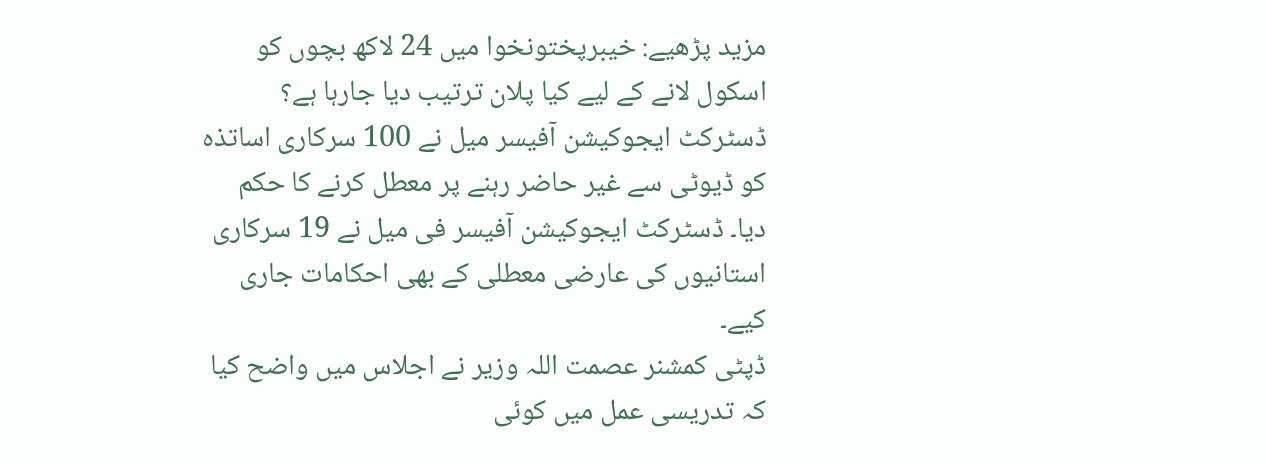مزید پڑھیے: خیبرپختونخوا میں 24 لاکھ بچوں کو اسکول لانے کے لیے کیا پلان ترتیب دیا جارہا ہے؟
ڈسٹرکٹ ایجوکیشن آفیسر میل نے 100 سرکاری اساتذہ کو ڈیوٹی سے غیر حاضر رہنے پر معطل کرنے کا حکم دیا۔ ڈسٹرکٹ ایجوکیشن آفیسر فی میل نے 19 سرکاری استانیوں کی عارضی معطلی کے بھی احکامات جاری کیے۔
ڈپٹی کمشنر عصمت اللہ وزیر نے اجلاس میں واضح کیا کہ تدریسی عمل میں کوئی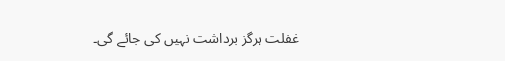غفلت ہرگز برداشت نہیں کی جائے گی۔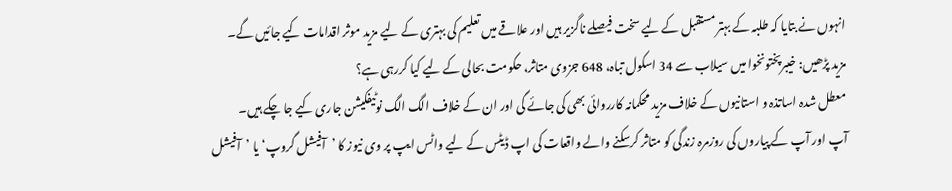انہوں نے بتایا کہ طلبہ کے بہتر مستقبل کے لیے سخت فیصلے ناگزیر ہیں اور علاقے میں تعلیم کی بہتری کے لیے مزید موثر اقدامات کیے جائیں گے۔
مزید پڑھیں: خیبرپختونخوا میں سیلاب سے 34 اسکول تباہ، 648 جزوی متاثر، حکومت بحالی کے لیے کیا کررہی ہے؟
معطل شدہ اساتذہ و استانیوں کے خلاف مزید محکمانہ کارروائی بھی کی جائے گی اور ان کے خلاف الگ الگ نوٹیفکیشن جاری کیے جا چکے ہیں۔
آپ اور آپ کے پیاروں کی روزمرہ زندگی کو متاثر کرسکنے والے واقعات کی اپ ڈیٹس کے لیے واٹس ایپ پر وی نیوز کا ’آفیشل گروپ‘ یا ’آفیشل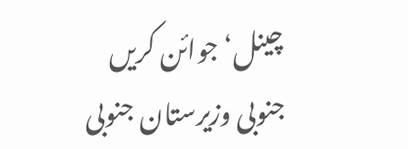چینل‘ جوائن کریں
جنوبی وزیرستان جنوبی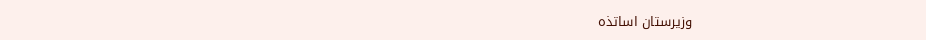وزیرستان اساتذہ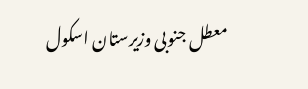معطل جنوبی وزیرستان اسکول